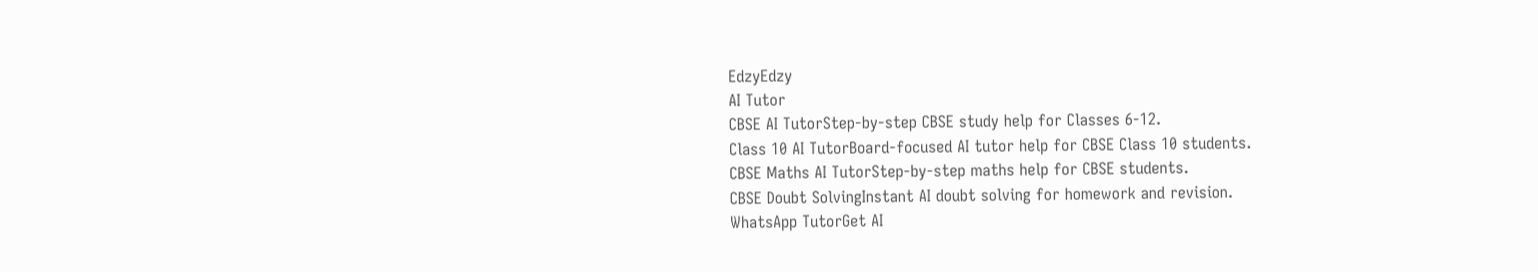EdzyEdzy
AI Tutor
CBSE AI TutorStep-by-step CBSE study help for Classes 6-12.
Class 10 AI TutorBoard-focused AI tutor help for CBSE Class 10 students.
CBSE Maths AI TutorStep-by-step maths help for CBSE students.
CBSE Doubt SolvingInstant AI doubt solving for homework and revision.
WhatsApp TutorGet AI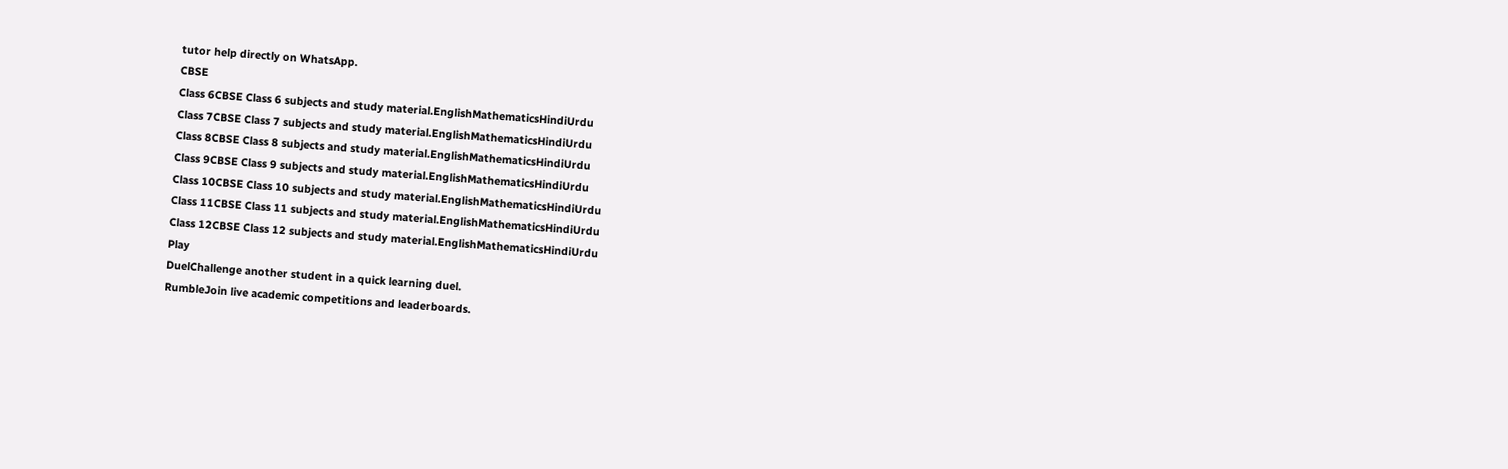tutor help directly on WhatsApp.
CBSE
Class 6CBSE Class 6 subjects and study material.EnglishMathematicsHindiUrdu
Class 7CBSE Class 7 subjects and study material.EnglishMathematicsHindiUrdu
Class 8CBSE Class 8 subjects and study material.EnglishMathematicsHindiUrdu
Class 9CBSE Class 9 subjects and study material.EnglishMathematicsHindiUrdu
Class 10CBSE Class 10 subjects and study material.EnglishMathematicsHindiUrdu
Class 11CBSE Class 11 subjects and study material.EnglishMathematicsHindiUrdu
Class 12CBSE Class 12 subjects and study material.EnglishMathematicsHindiUrdu
Play
DuelChallenge another student in a quick learning duel.
RumbleJoin live academic competitions and leaderboards.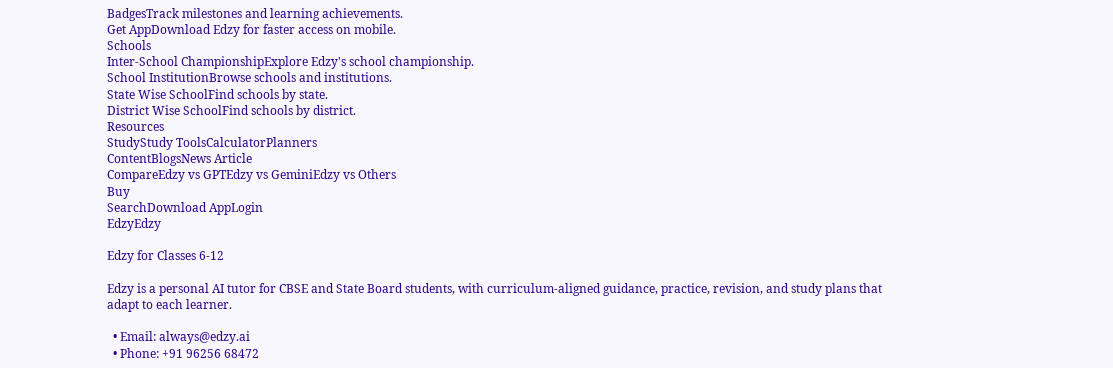BadgesTrack milestones and learning achievements.
Get AppDownload Edzy for faster access on mobile.
Schools
Inter-School ChampionshipExplore Edzy's school championship.
School InstitutionBrowse schools and institutions.
State Wise SchoolFind schools by state.
District Wise SchoolFind schools by district.
Resources
StudyStudy ToolsCalculatorPlanners
ContentBlogsNews Article
CompareEdzy vs GPTEdzy vs GeminiEdzy vs Others
Buy
SearchDownload AppLogin
EdzyEdzy

Edzy for Classes 6-12

Edzy is a personal AI tutor for CBSE and State Board students, with curriculum-aligned guidance, practice, revision, and study plans that adapt to each learner.

  • Email: always@edzy.ai
  • Phone: +91 96256 68472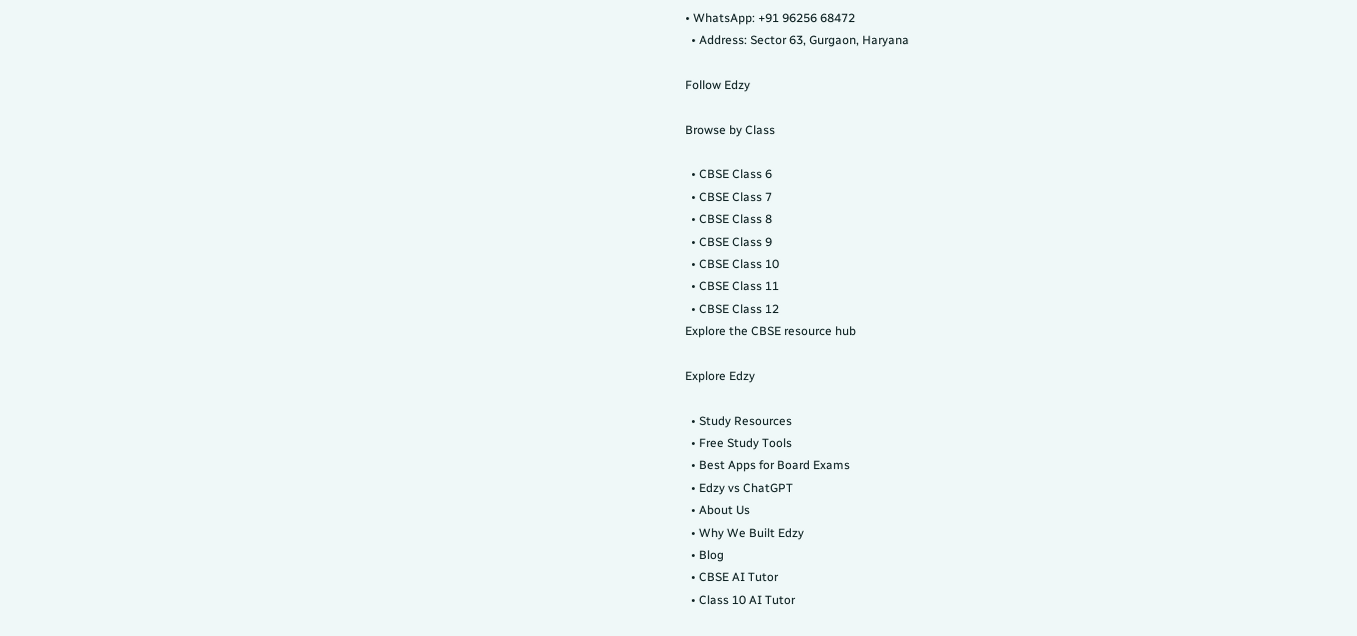• WhatsApp: +91 96256 68472
  • Address: Sector 63, Gurgaon, Haryana

Follow Edzy

Browse by Class

  • CBSE Class 6
  • CBSE Class 7
  • CBSE Class 8
  • CBSE Class 9
  • CBSE Class 10
  • CBSE Class 11
  • CBSE Class 12
Explore the CBSE resource hub

Explore Edzy

  • Study Resources
  • Free Study Tools
  • Best Apps for Board Exams
  • Edzy vs ChatGPT
  • About Us
  • Why We Built Edzy
  • Blog
  • CBSE AI Tutor
  • Class 10 AI Tutor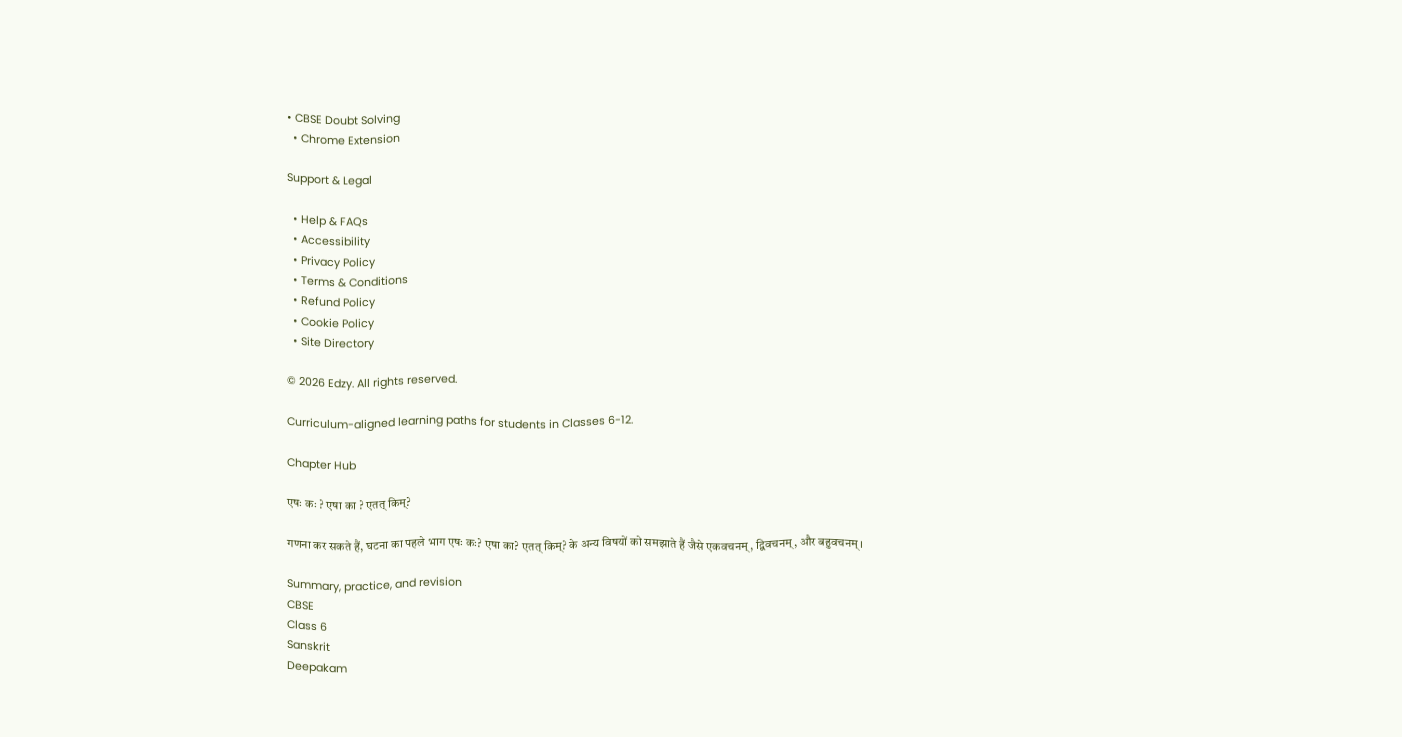• CBSE Doubt Solving
  • Chrome Extension

Support & Legal

  • Help & FAQs
  • Accessibility
  • Privacy Policy
  • Terms & Conditions
  • Refund Policy
  • Cookie Policy
  • Site Directory

© 2026 Edzy. All rights reserved.

Curriculum-aligned learning paths for students in Classes 6-12.

Chapter Hub

एषः कः ? एषा का ? एतत् किम्?

गणना कर सकते हैं, घटना का पहले भाग एषः कः? एषा का? एतत् किम्? के अन्य विषयों को समझाते हैं जैसे एकवचनम्, द्विवचनम्, और बहुवचनम्।

Summary, practice, and revision
CBSE
Class 6
Sanskrit
Deepakam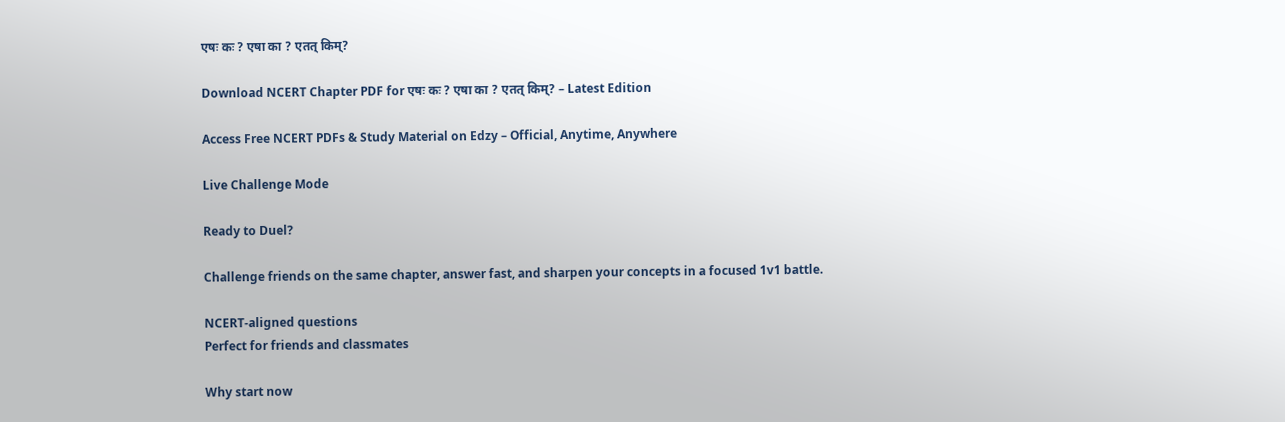एषः कः ? एषा का ? एतत् किम्?

Download NCERT Chapter PDF for एषः कः ? एषा का ? एतत् किम्? – Latest Edition

Access Free NCERT PDFs & Study Material on Edzy – Official, Anytime, Anywhere

Live Challenge Mode

Ready to Duel?

Challenge friends on the same chapter, answer fast, and sharpen your concepts in a focused 1v1 battle.

NCERT-aligned questions
Perfect for friends and classmates

Why start now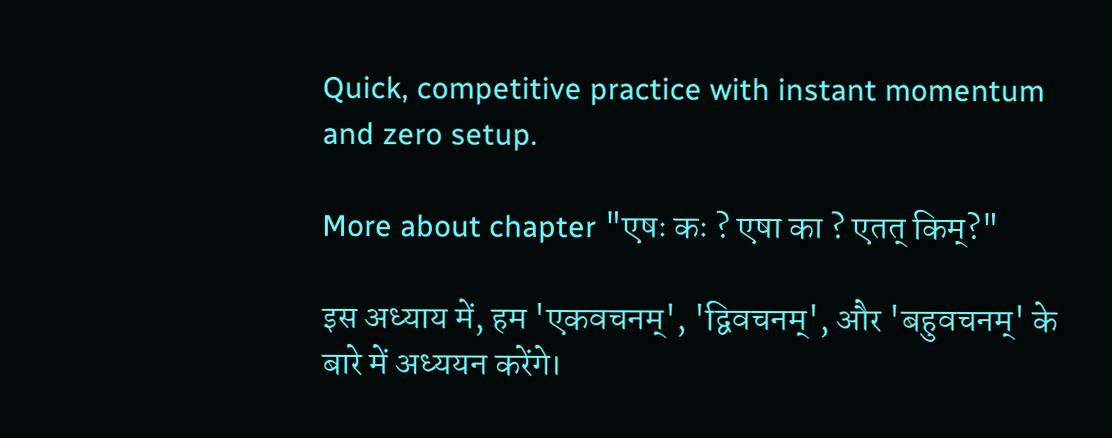Quick, competitive practice with instant momentum and zero setup.

More about chapter "एषः कः ? एषा का ? एतत् किम्?"

इस अध्याय में, हम 'एकवचनम्', 'द्विवचनम्', और 'बहुवचनम्' के बारे में अध्ययन करेंगे।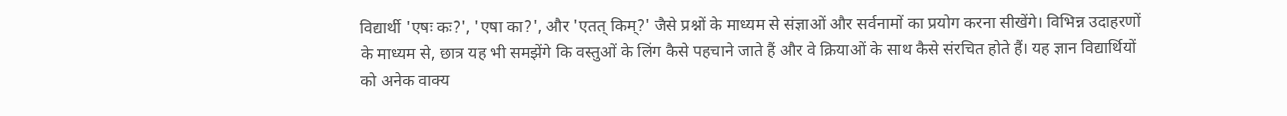विद्यार्थी 'एषः कः?', 'एषा का?', और 'एतत् किम्?' जैसे प्रश्नों के माध्यम से संज्ञाओं और सर्वनामों का प्रयोग करना सीखेंगे। विभिन्न उदाहरणों के माध्यम से, छात्र यह भी समझेंगे कि वस्तुओं के लिंग कैसे पहचाने जाते हैं और वे क्रियाओं के साथ कैसे संरचित होते हैं। यह ज्ञान विद्यार्थियों को अनेक वाक्य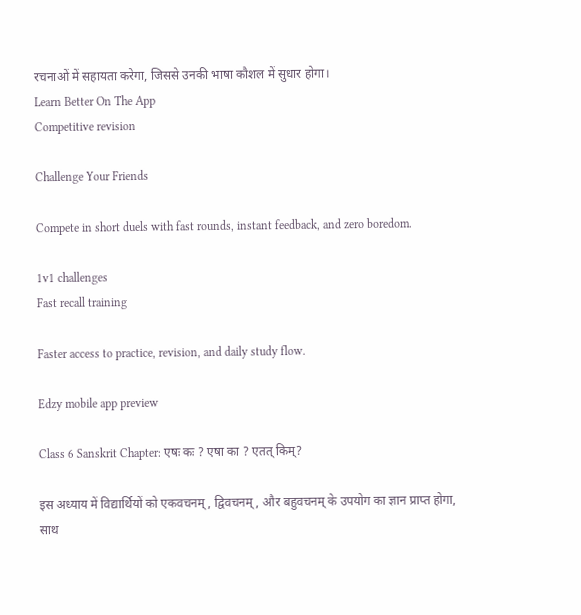रचनाओं में सहायता करेगा, जिससे उनकी भाषा कौशल में सुधार होगा।
Learn Better On The App
Competitive revision

Challenge Your Friends

Compete in short duels with fast rounds, instant feedback, and zero boredom.

1v1 challenges
Fast recall training

Faster access to practice, revision, and daily study flow.

Edzy mobile app preview

Class 6 Sanskrit Chapter: एषः कः ? एषा का ? एतत् किम्?

इस अध्याय में विद्यार्थियों को एकवचनम्, द्विवचनम्, और बहुवचनम् के उपयोग का ज्ञान प्राप्त होगा, साथ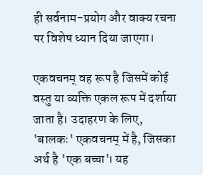ही सर्वनाम-प्रयोग और वाक्य रचना पर विशेष ध्यान दिया जाएगा।

एकवचनम् वह रूप है जिसमें कोई वस्तु या व्यक्ति एकल रूप में दर्शाया जाता है। उदाहरण के लिए, 'बालकः' एकवचनम् में है, जिसका अर्थ है 'एक बच्चा'। यह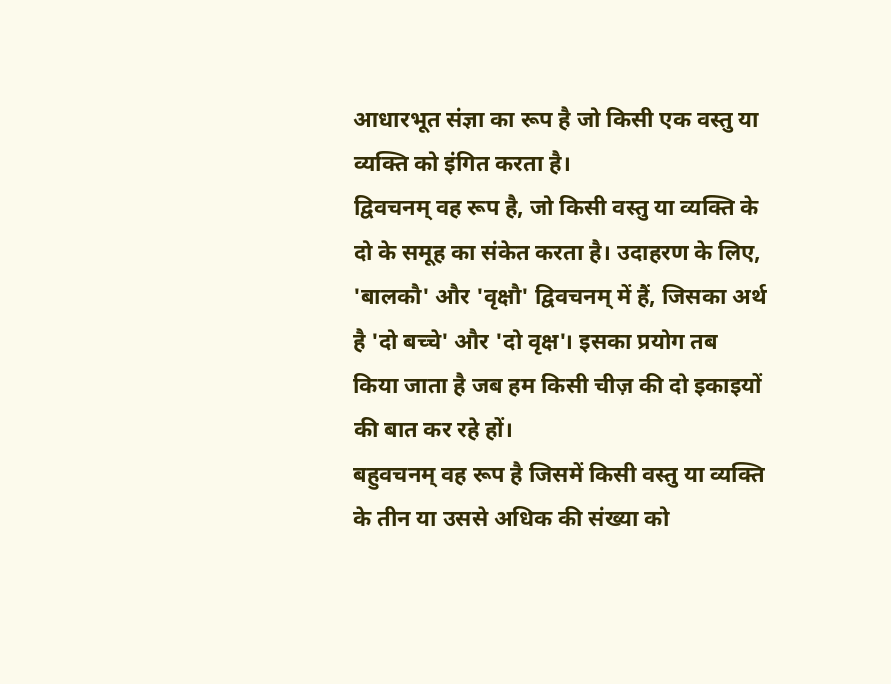आधारभूत संज्ञा का रूप है जो किसी एक वस्तु या व्यक्ति को इंगित करता है।
द्विवचनम् वह रूप है, जो किसी वस्तु या व्यक्ति के दो के समूह का संकेत करता है। उदाहरण के लिए, 'बालकौ' और 'वृक्षौ' द्विवचनम् में हैं, जिसका अर्थ है 'दो बच्चे' और 'दो वृक्ष'। इसका प्रयोग तब किया जाता है जब हम किसी चीज़ की दो इकाइयों की बात कर रहे हों।
बहुवचनम् वह रूप है जिसमें किसी वस्तु या व्यक्ति के तीन या उससे अधिक की संख्या को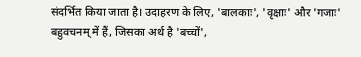संदर्भित किया जाता है। उदाहरण के लिए, 'बालकाः', 'वृक्षाः' और 'गजाः' बहुवचनम् में हैं, जिसका अर्थ है 'बच्चों',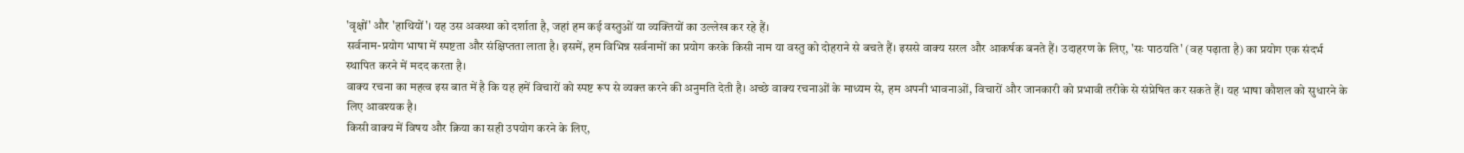'वृक्षों' और 'हाथियों'। यह उस अवस्था को दर्शाता है, जहां हम कई वस्तुओं या व्यक्तियों का उल्लेख कर रहे हैं।
सर्वनाम-प्रयोग भाषा में स्पष्टता और संक्षिप्तता लाता है। इसमें, हम विभिन्न सर्वनामों का प्रयोग करके किसी नाम या वस्तु को दोहराने से बचते हैं। इससे वाक्य सरल और आकर्षक बनते हैं। उदाहरण के लिए, 'सः पाठयति' (वह पढ़ाता है) का प्रयोग एक संदर्भ स्थापित करने में मदद करता है।
वाक्य रचना का महत्व इस बात में है कि यह हमें विचारों को स्पष्ट रूप से व्यक्त करने की अनुमति देती है। अच्छे वाक्य रचनाओं के माध्यम से, हम अपनी भावनाओं, विचारों और जानकारी को प्रभावी तरीके से संप्रेषित कर सकते हैं। यह भाषा कौशल को सुधारने के लिए आवश्यक है।
किसी वाक्य में विषय और क्रिया का सही उपयोग करने के लिए,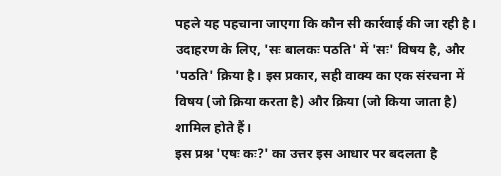पहले यह पहचाना जाएगा कि कौन सी कार्रवाई की जा रही है। उदाहरण के लिए, 'सः बालकः पठति' में 'सः' विषय है, और 'पठति' क्रिया है। इस प्रकार, सही वाक्य का एक संरचना में विषय (जो क्रिया करता है) और क्रिया (जो किया जाता है) शामिल होते हैं।
इस प्रश्न 'एषः कः?' का उत्तर इस आधार पर बदलता है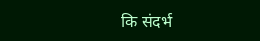कि संदर्भ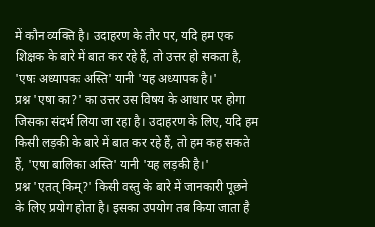में कौन व्यक्ति है। उदाहरण के तौर पर, यदि हम एक शिक्षक के बारे में बात कर रहे हैं, तो उत्तर हो सकता है, 'एषः अध्यापकः अस्ति' यानी 'यह अध्यापक है।'
प्रश्न 'एषा का?' का उत्तर उस विषय के आधार पर होगा जिसका संदर्भ लिया जा रहा है। उदाहरण के लिए, यदि हम किसी लड़की के बारे में बात कर रहे हैं, तो हम कह सकते हैं, 'एषा बालिका अस्ति' यानी 'यह लड़की है।'
प्रश्न 'एतत् किम्?' किसी वस्तु के बारे में जानकारी पूछने के लिए प्रयोग होता है। इसका उपयोग तब किया जाता है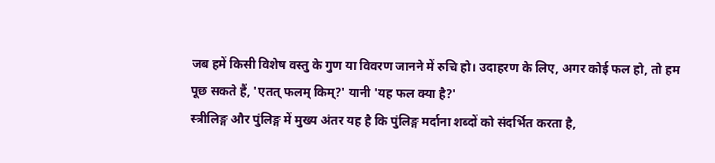जब हमें किसी विशेष वस्तु के गुण या विवरण जानने में रुचि हो। उदाहरण के लिए, अगर कोई फल हो, तो हम पूछ सकते हैं, 'एतत् फलम् किम्?' यानी 'यह फल क्या है?'
स्त्रीलिङ्ग और पुंलिङ्ग में मुख्य अंतर यह है कि पुंलिङ्ग मर्दाना शब्दों को संदर्भित करता है,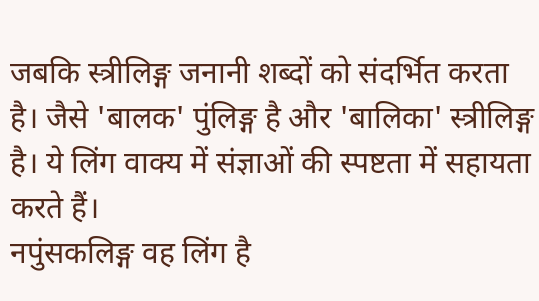जबकि स्त्रीलिङ्ग जनानी शब्दों को संदर्भित करता है। जैसे 'बालक' पुंलिङ्ग है और 'बालिका' स्त्रीलिङ्ग है। ये लिंग वाक्य में संज्ञाओं की स्पष्टता में सहायता करते हैं।
नपुंसकलिङ्ग वह लिंग है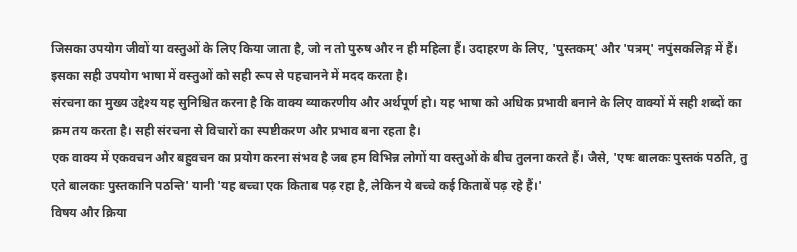जिसका उपयोग जीवों या वस्तुओं के लिए किया जाता है, जो न तो पुरुष और न ही महिला हैं। उदाहरण के लिए, 'पुस्तकम्' और 'पत्रम्' नपुंसकलिङ्ग में हैं। इसका सही उपयोग भाषा में वस्तुओं को सही रूप से पहचानने में मदद करता है।
संरचना का मुख्य उद्देश्य यह सुनिश्चित करना है कि वाक्य व्याकरणीय और अर्थपूर्ण हो। यह भाषा को अधिक प्रभावी बनाने के लिए वाक्यों में सही शब्दों का क्रम तय करता है। सही संरचना से विचारों का स्पष्टीकरण और प्रभाव बना रहता है।
एक वाक्य में एकवचन और बहुवचन का प्रयोग करना संभव है जब हम विभिन्न लोगों या वस्तुओं के बीच तुलना करते हैं। जैसे, 'एषः बालकः पुस्तकं पठति, तु एते बालकाः पुस्तकानि पठन्ति' यानी 'यह बच्चा एक किताब पढ़ रहा है, लेकिन ये बच्चे कई किताबें पढ़ रहे हैं।'
विषय और क्रिया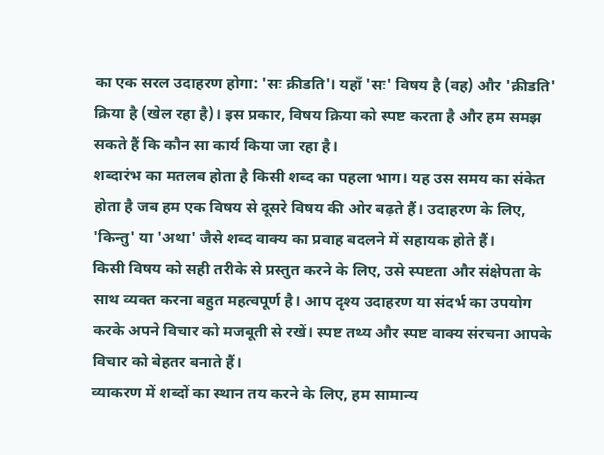का एक सरल उदाहरण होगा: 'सः क्रीडति'। यहाँ 'सः' विषय है (वह) और 'क्रीडति' क्रिया है (खेल रहा है)। इस प्रकार, विषय क्रिया को स्पष्ट करता है और हम समझ सकते हैं कि कौन सा कार्य किया जा रहा है।
शब्दारंभ का मतलब होता है किसी शब्द का पहला भाग। यह उस समय का संकेत होता है जब हम एक विषय से दूसरे विषय की ओर बढ़ते हैं। उदाहरण के लिए, 'किन्तु' या 'अथा' जैसे शब्‍द वाक्य का प्रवाह बदलने में सहायक होते हैं।
किसी विषय को सही तरीके से प्रस्तुत करने के लिए, उसे स्पष्टता और संक्षेपता के साथ व्यक्त करना बहुत महत्वपूर्ण है। आप दृश्य उदाहरण या संदर्भ का उपयोग करके अपने विचार को मजबूती से रखें। स्पष्ट तथ्य और स्पष्ट वाक्य संरचना आपके विचार को बेहतर बनाते हैं।
व्याकरण में शब्दों का स्थान तय करने के लिए, हम सामान्य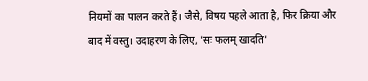नियमों का पालन करते हैं। जैसे, विषय पहले आता है, फिर क्रिया और बाद में वस्तु। उदाहरण के लिए, 'सः फलम् खादति'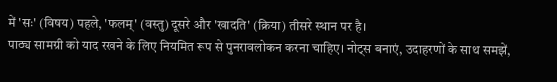में 'सः' (विषय) पहले, 'फलम्' (वस्तु) दूसरे और 'खादति' (क्रिया) तीसरे स्थान पर है।
पाठ्य सामग्री को याद रखने के लिए नियमित रूप से पुनरावलोकन करना चाहिए। नोट्स बनाएं, उदाहरणों के साथ समझें,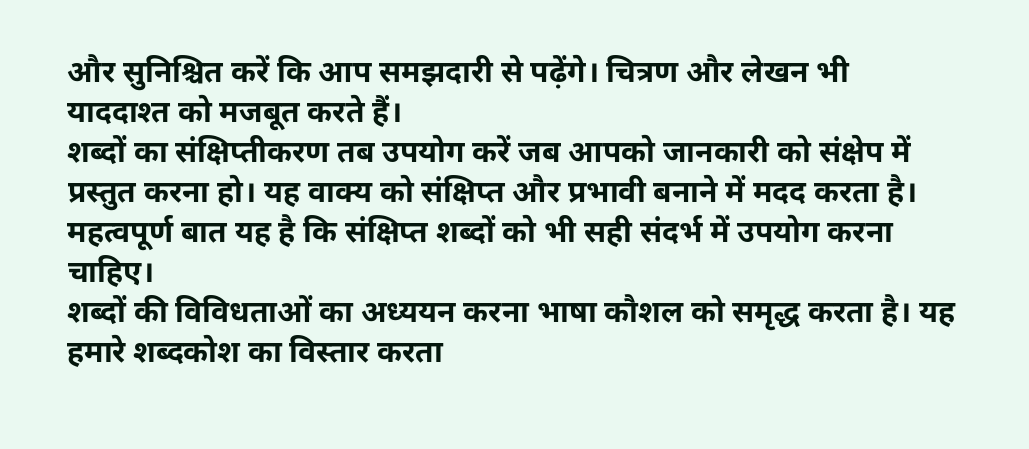और सुनिश्चित करें कि आप समझदारी से पढ़ेंगे। चित्रण और लेखन भी याददाश्त को मजबूत करते हैं।
शब्दों का संक्षिप्तीकरण तब उपयोग करें जब आपको जानकारी को संक्षेप में प्रस्तुत करना हो। यह वाक्य को संक्षिप्त और प्रभावी बनाने में मदद करता है। महत्वपूर्ण बात यह है कि संक्षिप्त शब्दों को भी सही संदर्भ में उपयोग करना चाहिए।
शब्दों की विविधताओं का अध्ययन करना भाषा कौशल को समृद्ध करता है। यह हमारे शब्दकोश का विस्तार करता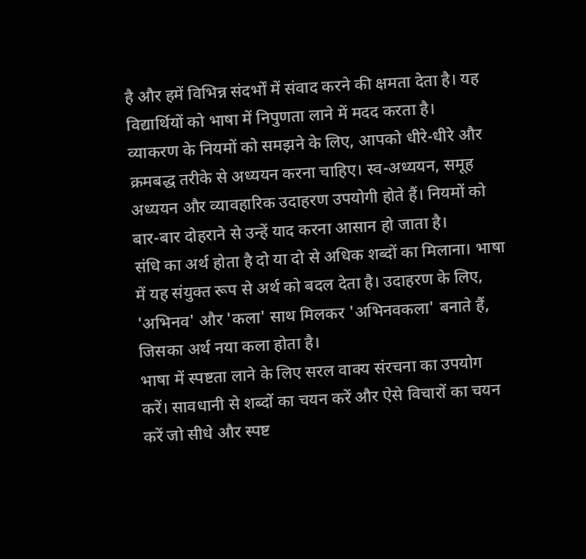है और हमें विभिन्न संदर्भों में संवाद करने की क्षमता देता है। यह विद्यार्थियों को भाषा में निपुणता लाने में मदद करता है।
व्याकरण के नियमों को समझने के लिए, आपको धीरे-धीरे और क्रमबद्ध तरीके से अध्ययन करना चाहिए। स्व-अध्ययन, समूह अध्ययन और व्यावहारिक उदाहरण उपयोगी होते हैं। नियमों को बार-बार दोहराने से उन्हें याद करना आसान हो जाता है।
संधि का अर्थ होता है दो या दो से अधिक शब्दों का मिलाना। भाषा में यह संयुक्त रूप से अर्थ को बदल देता है। उदाहरण के लिए, 'अभिनव' और 'कला' साथ मिलकर 'अभिनवकला' बनाते हैं, जिसका अर्थ नया कला होता है।
भाषा में स्पष्टता लाने के लिए सरल वाक्य संरचना का उपयोग करें। सावधानी से शब्दों का चयन करें और ऐसे विचारों का चयन करें जो सीधे और स्पष्ट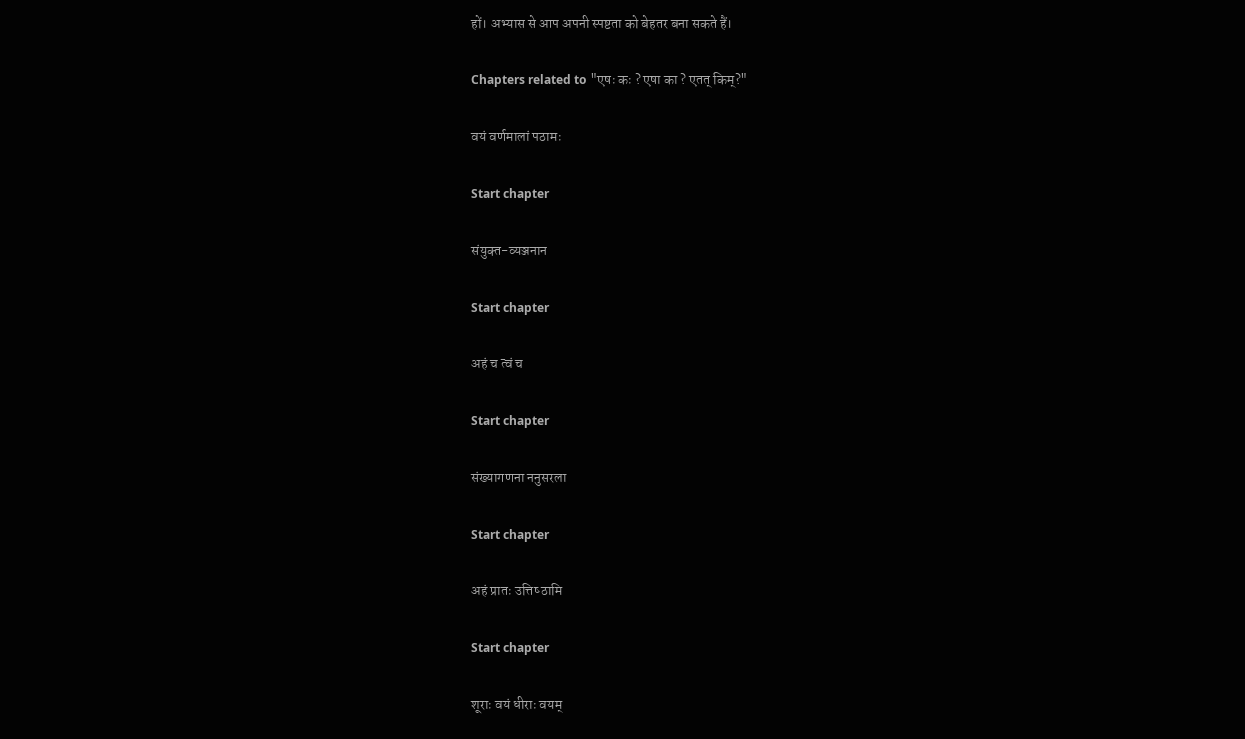हों। अभ्यास से आप अपनी स्पष्टता को बेहतर बना सकते हैं।

Chapters related to "एषः कः ? एषा का ? एतत् किम्?"

वयं वर्णमालां पठामः

Start chapter

संयुक्‍त-व्‍यञ्जनान

Start chapter

अहं च त्वं च

Start chapter

संख्‍यागणना ननुसरला

Start chapter

अहं प्रातः उत्तिष्‍ ठामि

Start chapter

शूराः वयं धीराः वयम्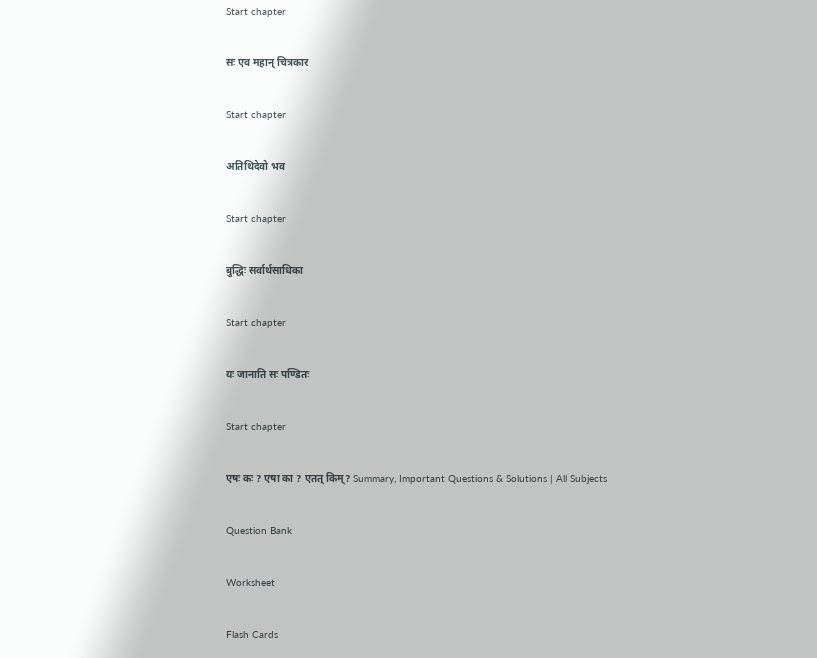Start chapter

सः एव महान् चित्रकार

Start chapter

अतिथिदेवो भव

Start chapter

बुद्धिः सर्वार्थसाधिका

Start chapter

यः जानाति सः पण्डितः

Start chapter

एषः कः ? एषा का ? एतत् किम्? Summary, Important Questions & Solutions | All Subjects

Question Bank

Worksheet

Flash Cards